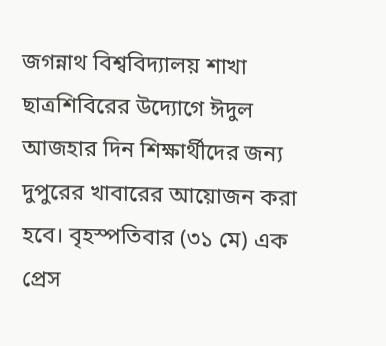জগন্নাথ বিশ্ববিদ্যালয় শাখা ছাত্রশিবিরের উদ্যোগে ঈদুল আজহার দিন শিক্ষার্থীদের জন্য দুপুরের খাবারের আয়োজন করা হবে। বৃহস্পতিবার (৩১ মে) এক প্রেস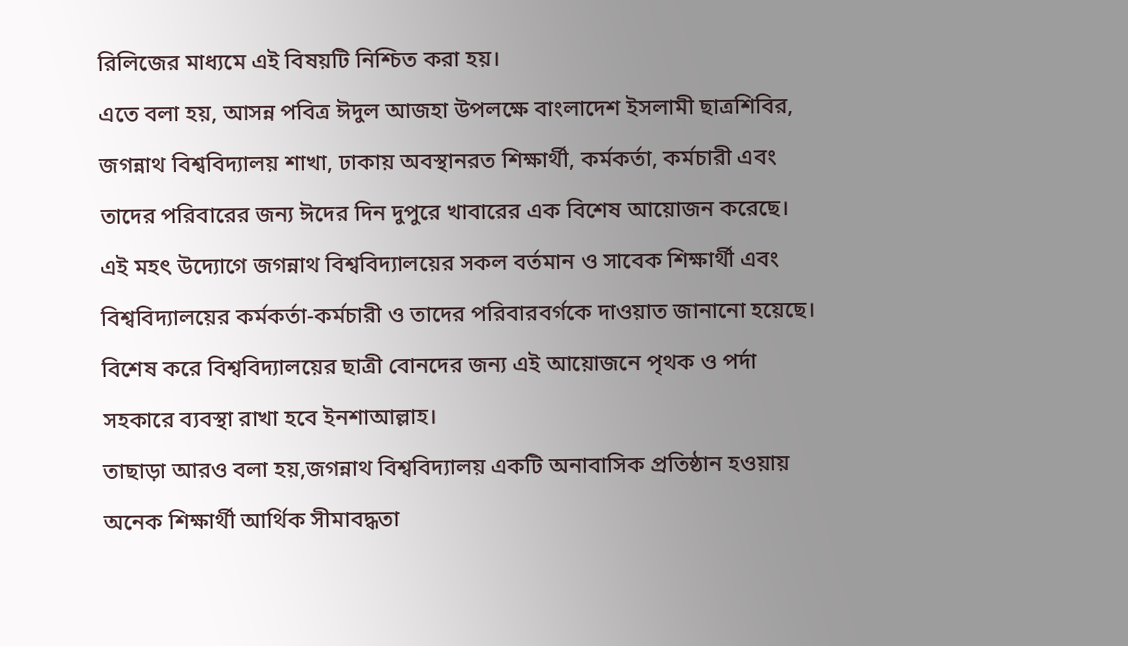রিলিজের মাধ্যমে এই বিষয়টি নিশ্চিত করা হয়।
এতে বলা হয়, আসন্ন পবিত্র ঈদুল আজহা উপলক্ষে বাংলাদেশ ইসলামী ছাত্রশিবির, জগন্নাথ বিশ্ববিদ্যালয় শাখা, ঢাকায় অবস্থানরত শিক্ষার্থী, কর্মকর্তা, কর্মচারী এবং তাদের পরিবারের জন্য ঈদের দিন দুপুরে খাবারের এক বিশেষ আয়োজন করেছে। এই মহৎ উদ্যোগে জগন্নাথ বিশ্ববিদ্যালয়ের সকল বর্তমান ও সাবেক শিক্ষার্থী এবং বিশ্ববিদ্যালয়ের কর্মকর্তা-কর্মচারী ও তাদের পরিবারবর্গকে দাওয়াত জানানো হয়েছে।
বিশেষ করে বিশ্ববিদ্যালয়ের ছাত্রী বোনদের জন্য এই আয়োজনে পৃথক ও পর্দা সহকারে ব্যবস্থা রাখা হবে ইনশাআল্লাহ।
তাছাড়া আরও বলা হয়,জগন্নাথ বিশ্ববিদ্যালয় একটি অনাবাসিক প্রতিষ্ঠান হওয়ায় অনেক শিক্ষার্থী আর্থিক সীমাবদ্ধতা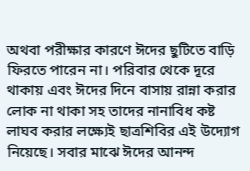অথবা পরীক্ষার কারণে ঈদের ছুটিতে বাড়ি ফিরতে পারেন না। পরিবার থেকে দূরে থাকায় এবং ঈদের দিনে বাসায় রান্না করার লোক না থাকা সহ তাদের নানাবিধ কষ্ট লাঘব করার লক্ষ্যেই ছাত্রশিবির এই উদ্যোগ নিয়েছে। সবার মাঝে ঈদের আনন্দ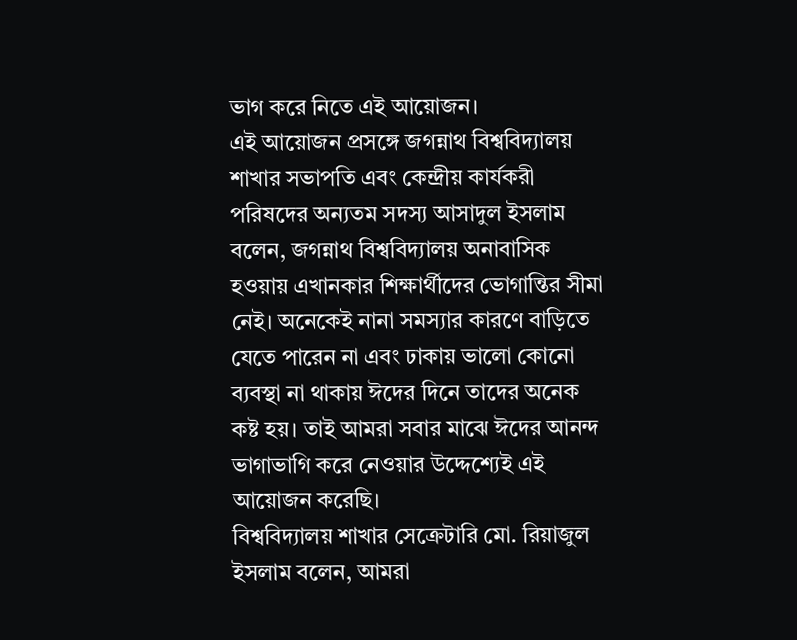ভাগ করে নিতে এই আয়োজন।
এই আয়োজন প্রসঙ্গে জগন্নাথ বিশ্ববিদ্যালয় শাখার সভাপতি এবং কেন্দ্রীয় কার্যকরী পরিষদের অন্যতম সদস্য আসাদুল ইসলাম বলেন, জগন্নাথ বিশ্ববিদ্যালয় অনাবাসিক হওয়ায় এখানকার শিক্ষার্থীদের ভোগান্তির সীমা নেই। অনেকেই নানা সমস্যার কারণে বাড়িতে যেতে পারেন না এবং ঢাকায় ভালো কোনো ব্যবস্থা না থাকায় ঈদের দিনে তাদের অনেক কষ্ট হয়। তাই আমরা সবার মাঝে ঈদের আনন্দ ভাগাভাগি করে নেওয়ার উদ্দেশ্যেই এই আয়োজন করেছি।
বিশ্ববিদ্যালয় শাখার সেক্রেটারি মো. রিয়াজুল ইসলাম বলেন, আমরা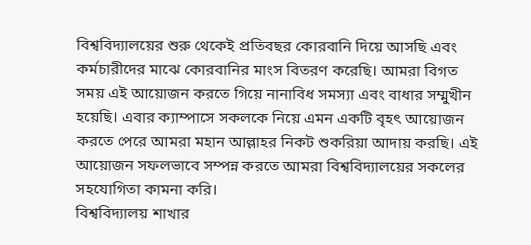বিশ্ববিদ্যালয়ের শুরু থেকেই প্রতিবছর কোরবানি দিয়ে আসছি এবং কর্মচারীদের মাঝে কোরবানির মাংস বিতরণ করেছি। আমরা বিগত সময় এই আয়োজন করতে গিয়ে নানাবিধ সমস্যা এবং বাধার সম্মুখীন হয়েছি। এবার ক্যাম্পাসে সকলকে নিয়ে এমন একটি বৃহৎ আয়োজন করতে পেরে আমরা মহান আল্লাহর নিকট শুকরিয়া আদায় করছি। এই আয়োজন সফলভাবে সম্পন্ন করতে আমরা বিশ্ববিদ্যালয়ের সকলের সহযোগিতা কামনা করি।
বিশ্ববিদ্যালয় শাখার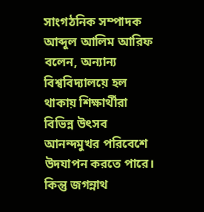সাংগঠনিক সম্পাদক আব্দুল আলিম আরিফ বলেন, অন্যান্য বিশ্ববিদ্যালয়ে হল থাকায় শিক্ষার্থীরা বিভিন্ন উৎসব আনন্দমুখর পরিবেশে উদযাপন করতে পারে। কিন্তু জগন্নাথ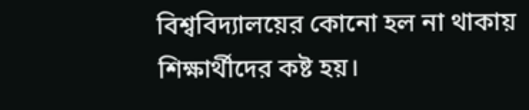বিশ্ববিদ্যালয়ের কোনো হল না থাকায় শিক্ষার্থীদের কষ্ট হয়।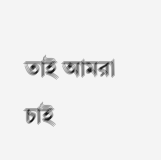তাই আমরা চাই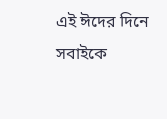এই ঈদের দিনে সবাইকে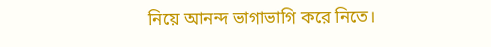নিয়ে আনন্দ ভাগাভাগি করে নিতে।